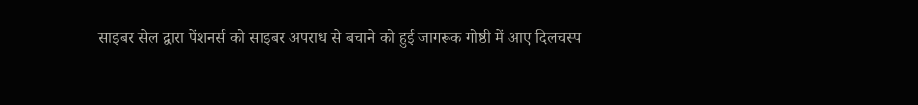साइबर सेल द्वारा पेंशनर्स को साइबर अपराध से बचाने को हुई जागरूक गोष्ठी में आए दिलचस्प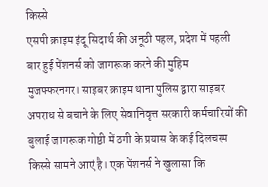किस्से
एसपी क्राइम इंदू सिदार्थ की अनूठी पहल, प्रदेश में पहली बार हुई पेंशनर्स को जागरूक करने की मुहिम
मुजफ्फरनगर। साइबर क्राइम थाना पुलिस द्वारा साइबर अपराध से बचाने के लिए सेवानिवृत्त सरकारी कर्मचारियों की बुलाई जागरूक गोष्ठी में ठगी के प्रयास के कई दिलचस्प किस्से सामने आएं है। एक पेंशनर्स ने खुलासा कि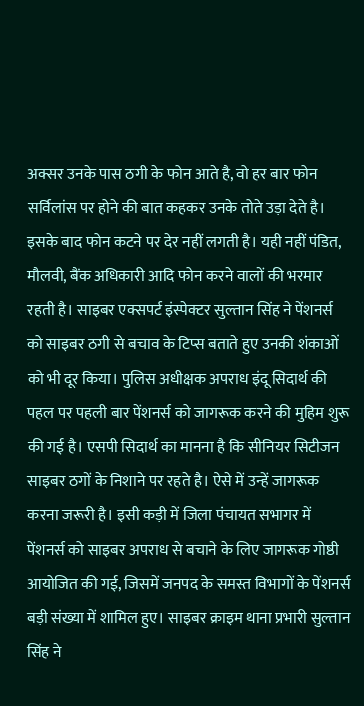अक्सर उनके पास ठगी के फोन आते है, वो हर बार फोन सर्विलांस पर होने की बात कहकर उनके तोते उड़ा देते है। इसके बाद फोन कटने पर देर नहीं लगती है। यही नहीं पंडित, मौलवी, बैंक अधिकारी आदि फोन करने वालों की भरमार रहती है। साइबर एक्सपर्ट इंस्पेक्टर सुल्तान सिंह ने पेंशनर्स को साइबर ठगी से बचाव के टिप्स बताते हुए उनकी शंकाओं को भी दूर किया। पुलिस अधीक्षक अपराध इंदू सिदार्थ की पहल पर पहली बार पेंशनर्स को जागरूक करने की मुहिम शुरू की गई है। एसपी सिदार्थ का मानना है कि सीनियर सिटीजन साइबर ठगों के निशाने पर रहते है। ऐसे में उन्हें जागरूक करना जरूरी है। इसी कड़ी में जिला पंचायत सभागर में पेंशनर्स को साइबर अपराध से बचाने के लिए जागरूक गोष्ठी आयोजित की गई, जिसमें जनपद के समस्त विभागों के पेंशनर्स बड़ी संख्या में शामिल हुए। साइबर क्राइम थाना प्रभारी सुल्तान सिंह ने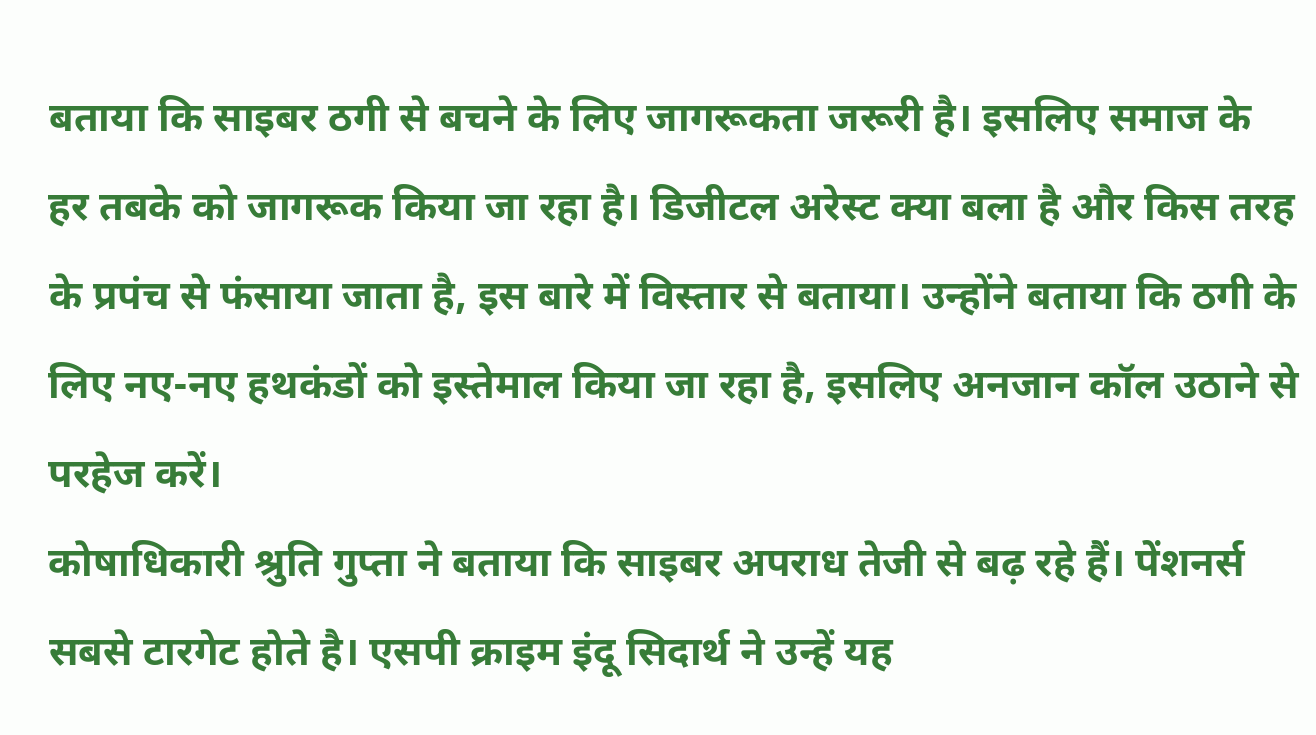बताया कि साइबर ठगी से बचने के लिए जागरूकता जरूरी है। इसलिए समाज के हर तबके को जागरूक किया जा रहा है। डिजीटल अरेस्ट क्या बला है और किस तरह के प्रपंच से फंसाया जाता है, इस बारे में विस्तार से बताया। उन्होंने बताया कि ठगी के लिए नए-नए हथकंडों को इस्तेमाल किया जा रहा है, इसलिए अनजान कॉल उठाने से परहेज करें।
कोषाधिकारी श्रुति गुप्ता ने बताया कि साइबर अपराध तेजी से बढ़ रहे हैं। पेंशनर्स सबसे टारगेट होते है। एसपी क्राइम इंदू सिदार्थ ने उन्हें यह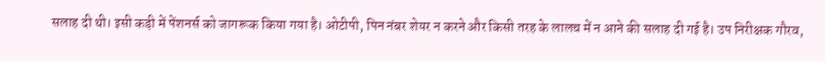सलाह दी थी। इसी कड़ी में पेंशनर्स को जागरूक किया गया है। ओटीपी, पिन नंबर शेयर न करने और किसी तरह के लालच में न आने की सलाह दी गई है। उप निरीक्षक गौरव,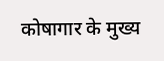कोषागार के मुख्य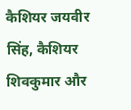कैशियर जयवीर सिंह, कैशियर शिवकुमार और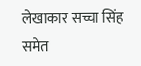लेखाकार सच्चा सिंह समेत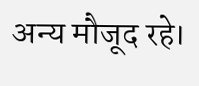अन्य मौजूद रहे।